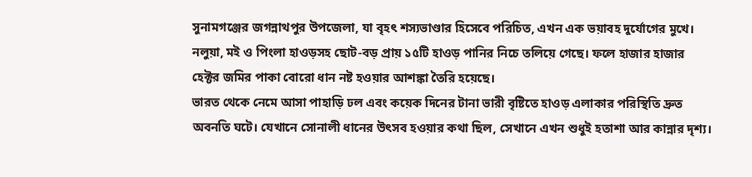সুনামগঞ্জের জগন্নাথপুর উপজেলা, যা বৃহৎ শস্যভাণ্ডার হিসেবে পরিচিত, এখন এক ভয়াবহ দুর্যোগের মুখে। নলুয়া, মই ও পিংলা হাওড়সহ ছোট-বড় প্রায় ১৫টি হাওড় পানির নিচে তলিয়ে গেছে। ফলে হাজার হাজার হেক্টর জমির পাকা বোরো ধান নষ্ট হওয়ার আশঙ্কা তৈরি হয়েছে।
ভারত থেকে নেমে আসা পাহাড়ি ঢল এবং কয়েক দিনের টানা ভারী বৃষ্টিতে হাওড় এলাকার পরিস্থিতি দ্রুত অবনতি ঘটে। যেখানে সোনালী ধানের উৎসব হওয়ার কথা ছিল, সেখানে এখন শুধুই হতাশা আর কান্নার দৃশ্য।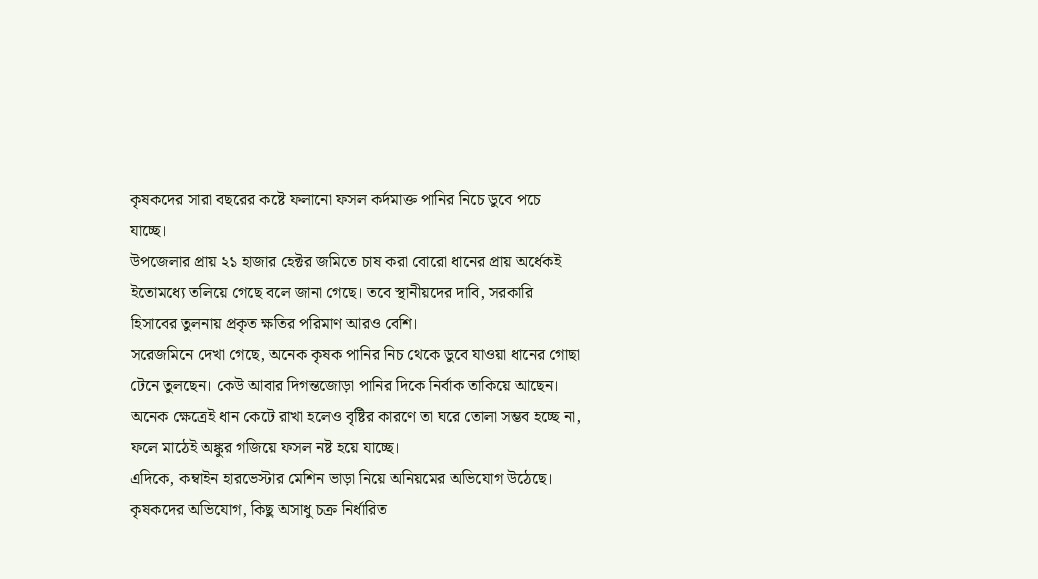কৃষকদের সারা বছরের কষ্টে ফলানো ফসল কর্দমাক্ত পানির নিচে ডুবে পচে যাচ্ছে।
উপজেলার প্রায় ২১ হাজার হেক্টর জমিতে চাষ করা বোরো ধানের প্রায় অর্ধেকই ইতোমধ্যে তলিয়ে গেছে বলে জানা গেছে। তবে স্থানীয়দের দাবি, সরকারি হিসাবের তুলনায় প্রকৃত ক্ষতির পরিমাণ আরও বেশি।
সরেজমিনে দেখা গেছে, অনেক কৃষক পানির নিচ থেকে ডুবে যাওয়া ধানের গোছা টেনে তুলছেন। কেউ আবার দিগন্তজোড়া পানির দিকে নির্বাক তাকিয়ে আছেন। অনেক ক্ষেত্রেই ধান কেটে রাখা হলেও বৃষ্টির কারণে তা ঘরে তোলা সম্ভব হচ্ছে না, ফলে মাঠেই অঙ্কুর গজিয়ে ফসল নষ্ট হয়ে যাচ্ছে।
এদিকে, কম্বাইন হারভেস্টার মেশিন ভাড়া নিয়ে অনিয়মের অভিযোগ উঠেছে। কৃষকদের অভিযোগ, কিছু অসাধু চক্র নির্ধারিত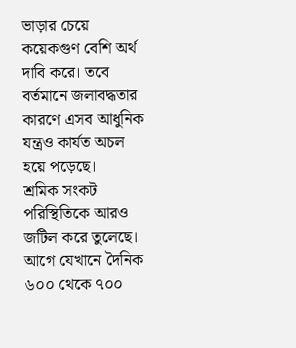ভাড়ার চেয়ে কয়েকগুণ বেশি অর্থ দাবি করে। তবে বর্তমানে জলাবদ্ধতার কারণে এসব আধুনিক যন্ত্রও কার্যত অচল হয়ে পড়েছে।
শ্রমিক সংকট পরিস্থিতিকে আরও জটিল করে তুলেছে। আগে যেখানে দৈনিক ৬০০ থেকে ৭০০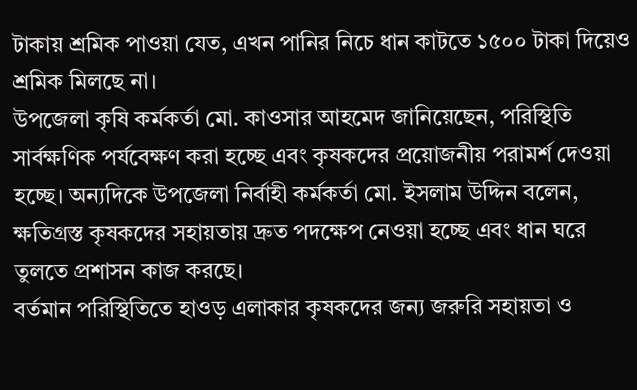টাকায় শ্রমিক পাওয়া যেত, এখন পানির নিচে ধান কাটতে ১৫০০ টাকা দিয়েও শ্রমিক মিলছে না।
উপজেলা কৃষি কর্মকর্তা মো. কাওসার আহমেদ জানিয়েছেন, পরিস্থিতি সার্বক্ষণিক পর্যবেক্ষণ করা হচ্ছে এবং কৃষকদের প্রয়োজনীয় পরামর্শ দেওয়া হচ্ছে। অন্যদিকে উপজেলা নির্বাহী কর্মকর্তা মো. ইসলাম উদ্দিন বলেন, ক্ষতিগ্রস্ত কৃষকদের সহায়তায় দ্রুত পদক্ষেপ নেওয়া হচ্ছে এবং ধান ঘরে তুলতে প্রশাসন কাজ করছে।
বর্তমান পরিস্থিতিতে হাওড় এলাকার কৃষকদের জন্য জরুরি সহায়তা ও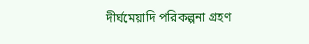দীর্ঘমেয়াদি পরিকল্পনা গ্রহণ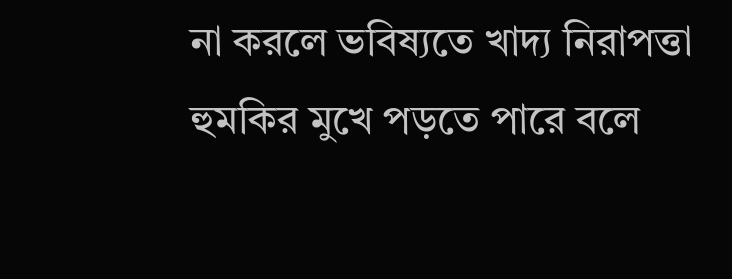না করলে ভবিষ্যতে খাদ্য নিরাপত্তা হুমকির মুখে পড়তে পারে বলে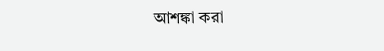আশঙ্কা করা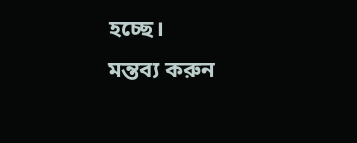হচ্ছে।
মন্তব্য করুন